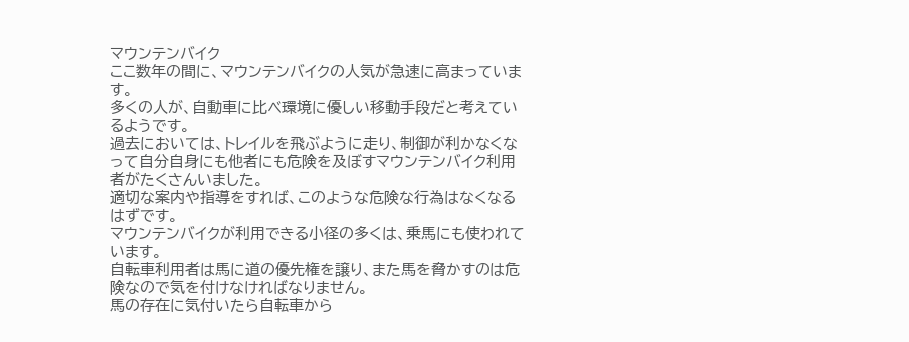マウンテンバイク
ここ数年の間に、マウンテンバイクの人気が急速に高まっています。
多くの人が、自動車に比べ環境に優しい移動手段だと考えているようです。
過去においては、トレイルを飛ぶように走り、制御が利かなくなって自分自身にも他者にも危険を及ぼすマウンテンバイク利用者がたくさんいました。
適切な案内や指導をすれば、このような危険な行為はなくなるはずです。
マウンテンバイクが利用できる小径の多くは、乗馬にも使われています。
自転車利用者は馬に道の優先権を譲り、また馬を脅かすのは危険なので気を付けなければなりません。
馬の存在に気付いたら自転車から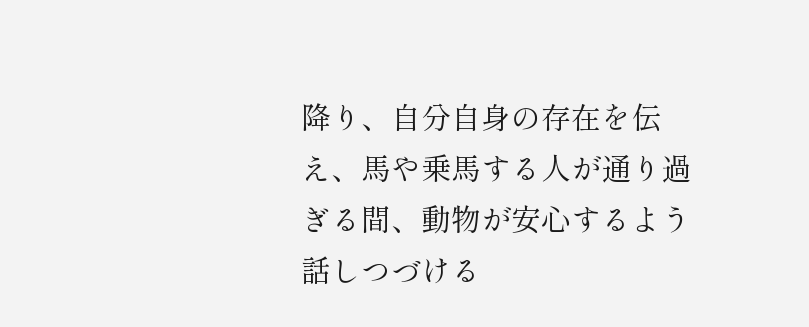降り、自分自身の存在を伝え、馬や乗馬する人が通り過ぎる間、動物が安心するよう話しつづける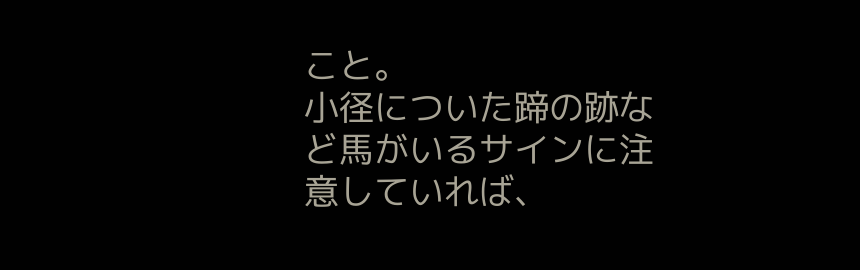こと。
小径についた蹄の跡など馬がいるサインに注意していれば、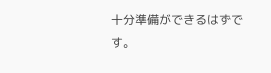十分準備ができるはずです。